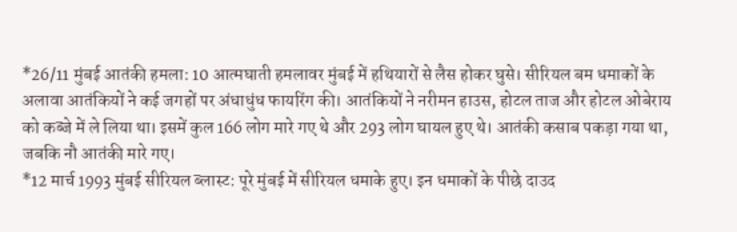*26/11 मुंबई आतंकी हमला: 10 आत्मघाती हमलावर मुंबई में हथियारों से लैस होकर घुसे। सीरियल बम धमाकों के अलावा आतंकियों ने कई जगहों पर अंधाधुंध फायरिंग की। आतंकियों ने नरीमन हाउस, होटल ताज और होटल ओबेराय को कब्जे में ले लिया था। इसमें कुल 166 लोग मारे गए थे और 293 लोग घायल हुए थे। आतंकी कसाब पकड़ा गया था, जबकि नौ आतंकी मारे गए।
*12 मार्च 1993 मुंबई सीरियल ब्लास्ट: पूरे मुंबई में सीरियल धमाके हुए। इन धमाकों के पीछे दाउद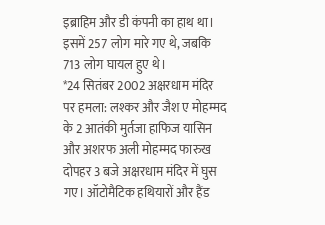इब्राहिम और डी कंपनी का हाथ था। इसमें 257 लोग मारे गए थे, जबकि 713 लोग घायल हुए थे।
*24 सितंबर 2002 अक्षरधाम मंदिर पर हमला: लश्कर और जैश ए मोहम्मद के 2 आतंकी मुर्तजा हाफिज यासिन और अशरफ अली मोहम्मद फारुख दोपहर 3 बजे अक्षरधाम मंदिर में घुस गए। ऑटोमैटिक हथियारों और हैंड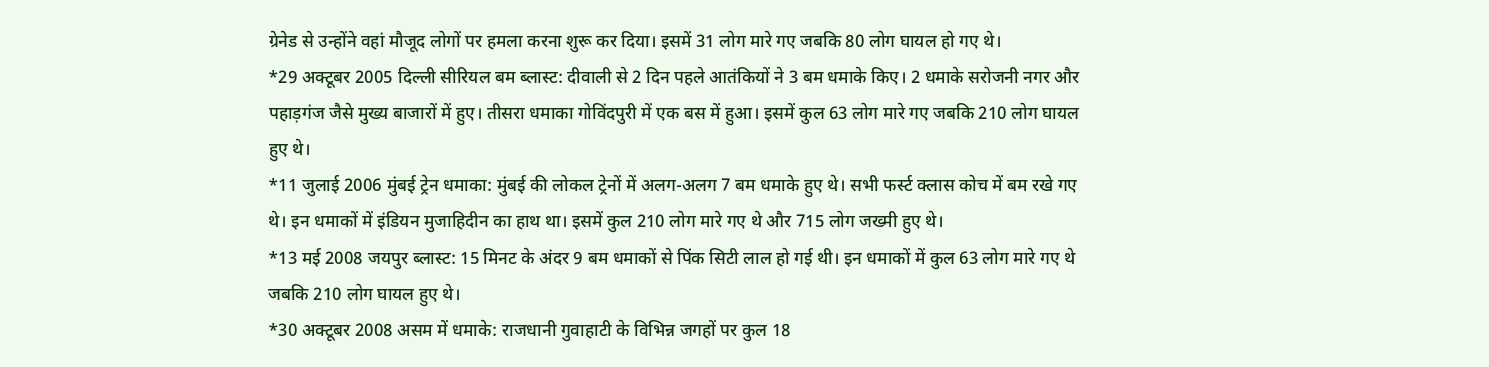ग्रेनेड से उन्होंने वहां मौजूद लोगों पर हमला करना शुरू कर दिया। इसमें 31 लोग मारे गए जबकि 80 लोग घायल हो गए थे।
*29 अक्टूबर 2005 दिल्ली सीरियल बम ब्लास्ट: दीवाली से 2 दिन पहले आतंकियों ने 3 बम धमाके किए। 2 धमाके सरोजनी नगर और पहाड़गंज जैसे मुख्य बाजारों में हुए। तीसरा धमाका गोविंदपुरी में एक बस में हुआ। इसमें कुल 63 लोग मारे गए जबकि 210 लोग घायल हुए थे।
*11 जुलाई 2006 मुंबई ट्रेन धमाका: मुंबई की लोकल ट्रेनों में अलग-अलग 7 बम धमाके हुए थे। सभी फर्स्ट क्लास कोच में बम रखे गए थे। इन धमाकों में इंडियन मुजाहिदीन का हाथ था। इसमें कुल 210 लोग मारे गए थे और 715 लोग जख्मी हुए थे।
*13 मई 2008 जयपुर ब्लास्ट: 15 मिनट के अंदर 9 बम धमाकों से पिंक सिटी लाल हो गई थी। इन धमाकों में कुल 63 लोग मारे गए थे जबकि 210 लोग घायल हुए थे।
*30 अक्टूबर 2008 असम में धमाके: राजधानी गुवाहाटी के विभिन्न जगहों पर कुल 18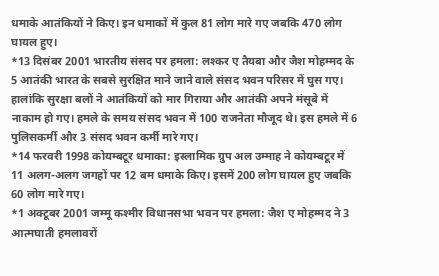धमाके आतंकियों ने किए। इन धमाकों में कुल 81 लोग मारे गए जबकि 470 लोग घायल हुए।
*13 दिसंबर 2001 भारतीय संसद पर हमला: लश्कर ए तैयबा और जैश मोहम्मद के 5 आतंकी भारत के सबसे सुरक्षित माने जाने वाले संसद भवन परिसर में घुस गए। हालांकि सुरक्षा बलों ने आतंकियों को मार गिराया और आतंकी अपने मंसूबे में नाकाम हो गए। हमले के समय संसद भवन में 100 राजनेता मौजूद थे। इस हमले में 6 पुलिसकर्मी और 3 संसद भवन कर्मी मारे गए।
*14 फरवरी 1998 कोयम्बटूर धमाका: इस्लामिक ग्रुप अल उम्माह ने कोयम्बटूर में 11 अलग-अलग जगहों पर 12 बम धमाके किए। इसमें 200 लोग घायल हुए जबकि 60 लोग मारे गए।
*1 अक्टूबर 2001 जम्मू कश्मीर विधानसभा भवन पर हमला: जैश ए मोहम्मद ने 3 आत्मघाती हमलावरों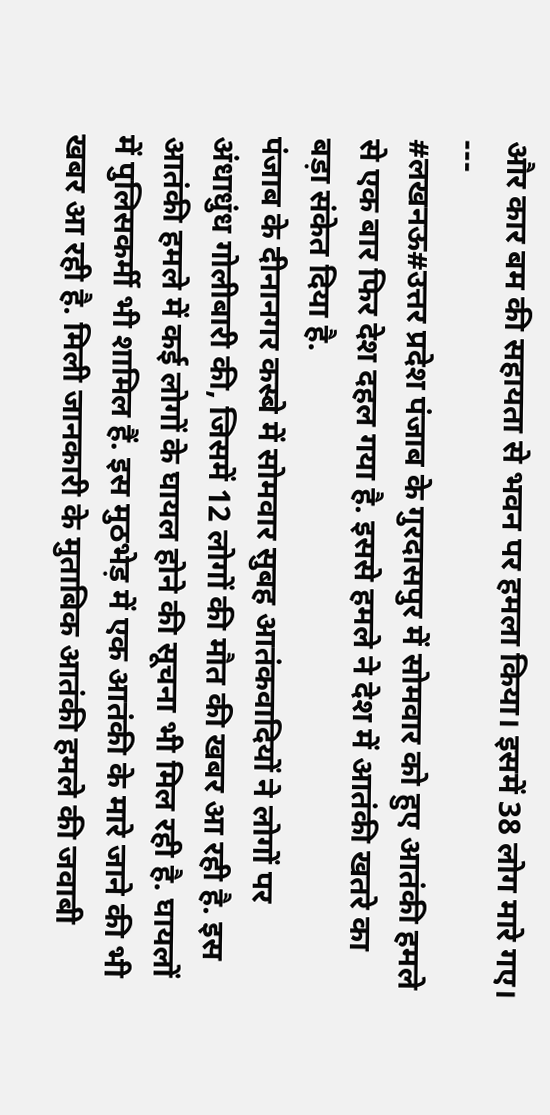और कार बम की सहायता से भवन पर हमला किया। इसमें 38 लोग मारे गए।
---
#लखनऊ#उत्तर प्रदेश पंजाब के गुरदासपुर में सोमवार को हुए आतंकी हमले से एक बार फिर देश दहल गया है. इससे हमले ने देश में आतंकी खतरे का बड़ा संकेत दिया है.
पंजाब के दीनानगर कस्बे में सोमवार सुबह आतंकवादियों ने लोगों पर अंधाधुंध गोलीबारी की, जिसमें 12 लोगों की मौत की खबर आ रही है. इस आतंकी हमले में कई लोगों के घायल होने की सूचना भी मिल रही है. घायलों में पुलिसकर्मी भी शामिल हैं. इस मुठभेड़ में एक आतंकी के मारे जाने की भी खबर आ रही है. मिली जानकारी के मुताबिक आतंकी हमले की जवाबी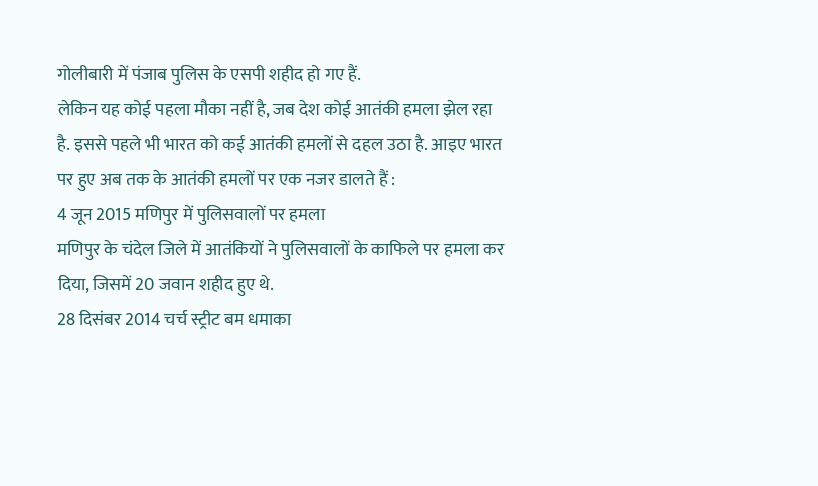गोलीबारी में पंजाब पुलिस के एसपी शहीद हो गए हैं.
लेकिन यह कोई पहला मौका नहीं है, जब देश कोई आतंकी हमला झेल रहा है. इससे पहले भी भारत को कई आतंकी हमलों से दहल उठा है. आइए भारत पर हुए अब तक के आतंकी हमलों पर एक नजर डालते हैं :
4 जून 2015 मणिपुर में पुलिसवालों पर हमला
मणिपुर के चंदेल जिले में आतंकियों ने पुलिसवालों के काफिले पर हमला कर दिया, जिसमें 20 जवान शहीद हुए थे.
28 दिसंबर 2014 चर्च स्ट्रीट बम धमाका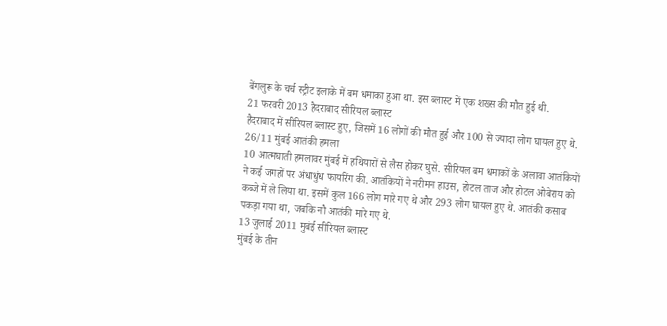बेंगलुरू के चर्च स्ट्रीट इलाके में बम धमाका हुआ था. इस ब्लास्ट में एक शख्स की मौत हुई थी.
21 फरवरी 2013 हैदराबाद सीरियल ब्लास्ट
हैदराबाद में सीरियल ब्लास्ट हुए, जिसमें 16 लोगों की मौत हुई और 100 से ज्यादा लोग घायल हुए थे.
26/11 मुंबई आतंकी हमला
10 आत्मघाती हमलावर मुंबई में हथियारों से लैस होकर घुसे. सीरियल बम धमाकों के अलावा आतंकियों ने कई जगहों पर अंधाधुंध फायरिंग की. आतंकियों ने नरीमन हाउस, होटल ताज और होटल ओबेराय को कब्जे में ले लिया था. इसमें कुल 166 लोग मारे गए थे और 293 लोग घायल हुए थे. आतंकी कसाब पकड़ा गया था, जबकि नौ आतंकी मारे गए थे.
13 जुलाई 2011 मुबंई सीरियल ब्लास्ट
मुंबई के तीन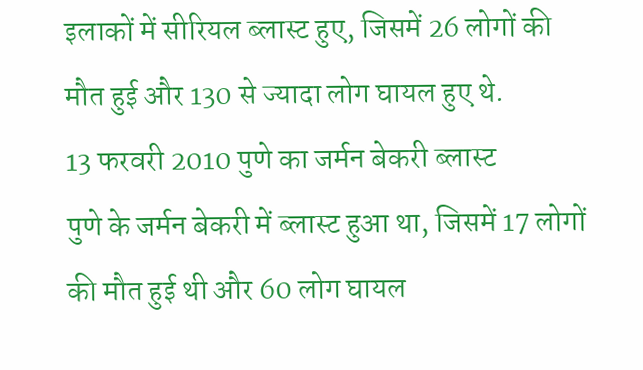इलाकों में सीरियल ब्लास्ट हुए, जिसमें 26 लोगों की मौत हुई और 130 से ज्यादा लोग घायल हुए थे.
13 फरवरी 2010 पुणे का जर्मन बेकरी ब्लास्ट
पुणे के जर्मन बेकरी में ब्लास्ट हुआ था, जिसमें 17 लोगों की मौत हुई थी और 60 लोग घायल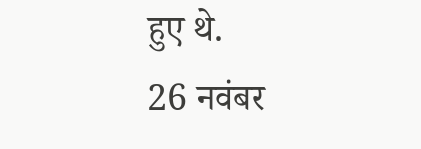हुए थे.
26 नवंबर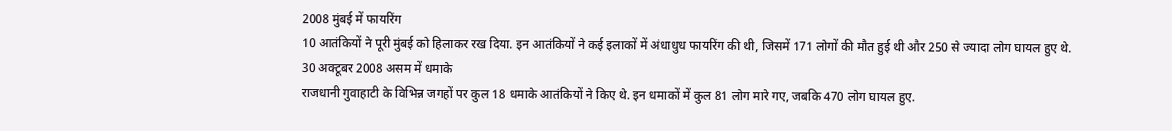2008 मुंबई में फायरिंग
10 आतंकियों ने पूरी मुंबई को हिलाकर रख दिया. इन आतंकियों ने कई इलाकों में अंधाधुध फायरिंग की थी, जिसमें 171 लोगों की मौत हुई थी और 250 से ज्यादा लोग घायल हुए थे.
30 अक्टूबर 2008 असम में धमाके
राजधानी गुवाहाटी के विभिन्न जगहों पर कुल 18 धमाके आतंकियों ने किए थे. इन धमाकों में कुल 81 लोग मारे गए, जबकि 470 लोग घायल हुए.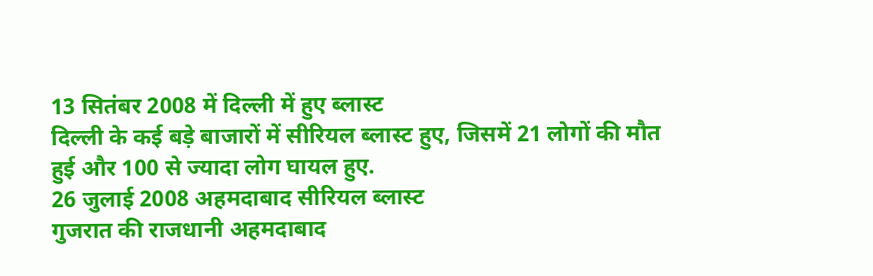13 सितंबर 2008 में दिल्ली में हुए ब्लास्ट
दिल्ली के कई बड़े बाजारों में सीरियल ब्लास्ट हुए, जिसमें 21 लोगों की मौत हुई और 100 से ज्यादा लोग घायल हुए.
26 जुलाई 2008 अहमदाबाद सीरियल ब्लास्ट
गुजरात की राजधानी अहमदाबाद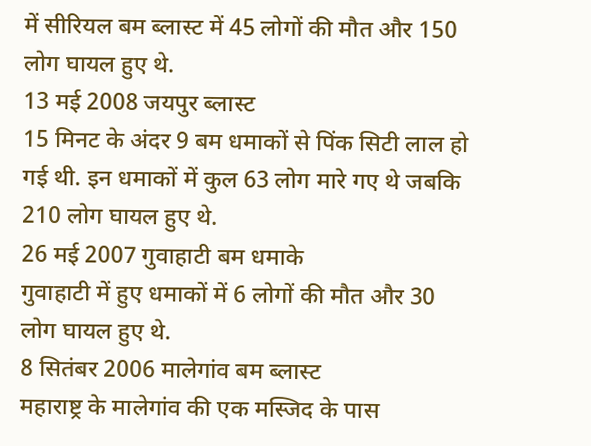में सीरियल बम ब्लास्ट में 45 लोगों की मौत और 150 लोग घायल हुए थे.
13 मई 2008 जयपुर ब्लास्ट
15 मिनट के अंदर 9 बम धमाकों से पिंक सिटी लाल हो गई थी. इन धमाकों में कुल 63 लोग मारे गए थे जबकि 210 लोग घायल हुए थे.
26 मई 2007 गुवाहाटी बम धमाके
गुवाहाटी में हुए धमाकों में 6 लोगों की मौत और 30 लोग घायल हुए थे.
8 सितंबर 2006 मालेगांव बम ब्लास्ट
महाराष्ट्र के मालेगांव की एक मस्जिद के पास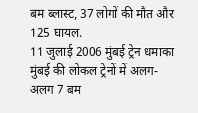बम ब्लास्ट, 37 लोगों की मौत और 125 घायल.
11 जुलाई 2006 मुंबई ट्रेन धमाका
मुंबई की लोकल ट्रेनों में अलग-अलग 7 बम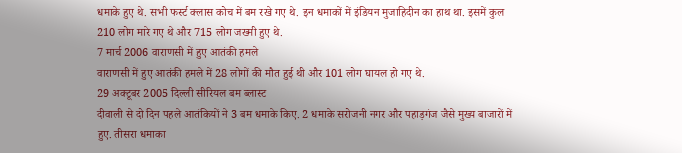धमाके हुए थे. सभी फर्स्ट क्लास कोच में बम रखे गए थे. इन धमाकों में इंडियन मुजाहिदीन का हाथ था. इसमें कुल 210 लोग मारे गए थे और 715 लोग जख्मी हुए थे.
7 मार्च 2006 वाराणसी में हुए आतंकी हमले
वाराणसी में हुए आतंकी हमले में 28 लोगों की मौत हुई थी और 101 लोग घायल हो गए थे.
29 अक्टूबर 2005 दिल्ली सीरियल बम ब्लास्ट
दीवाली से दो दिन पहले आतंकियों ने 3 बम धमाके किए. 2 धमाके सरोजनी नगर और पहाड़गंज जैसे मुख्य बाजारों में हुए. तीसरा धमाका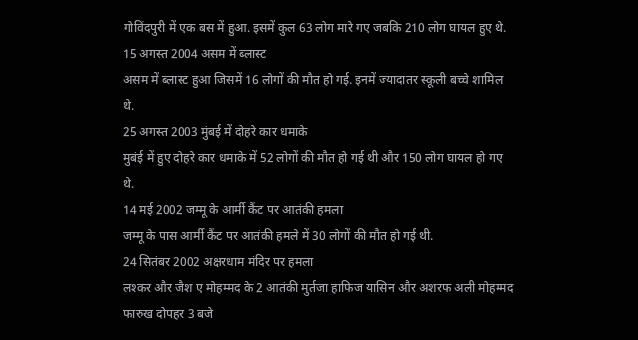गोविंदपुरी में एक बस में हुआ. इसमें कुल 63 लोग मारे गए जबकि 210 लोग घायल हुए थे.
15 अगस्त 2004 असम में ब्लास्ट
असम में ब्लास्ट हुआ जिसमें 16 लोगों की मौत हो गई. इनमें ज्यादातर स्कूली बच्चे शामिल थे.
25 अगस्त 2003 मुंबई में दोहरे कार धमाके
मुबंई में हुए दोहरे कार धमाके में 52 लोगों की मौत हो गई थी और 150 लोग घायल हो गए थे.
14 मई 2002 जम्मू के आर्मी कैंट पर आतंकी हमला
जम्मू के पास आर्मी कैंट पर आतंकी हमले में 30 लोगों की मौत हो गई थी.
24 सितंबर 2002 अक्षरधाम मंदिर पर हमला
लश्कर और जैश ए मोहम्मद के 2 आतंकी मुर्तजा हाफिज यासिन और अशरफ अली मोहम्मद फारुख दोपहर 3 बजे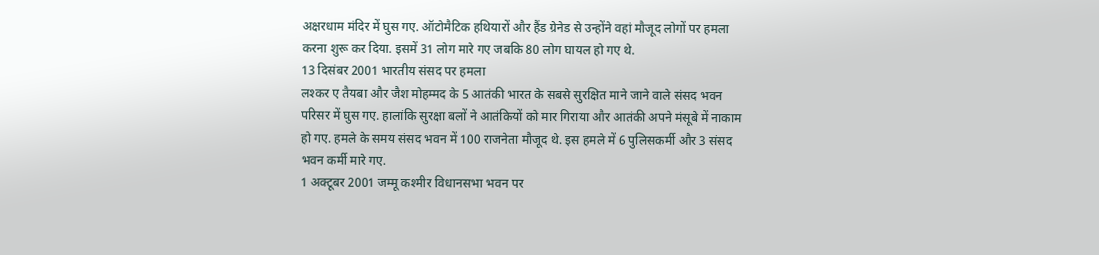अक्षरधाम मंदिर में घुस गए. ऑटोमैटिक हथियारों और हैंड ग्रेनेड से उन्होंने वहां मौजूद लोगों पर हमला करना शुरू कर दिया. इसमें 31 लोग मारे गए जबकि 80 लोग घायल हो गए थे.
13 दिसंबर 2001 भारतीय संसद पर हमला
लश्कर ए तैयबा और जैश मोहम्मद के 5 आतंकी भारत के सबसे सुरक्षित माने जाने वाले संसद भवन परिसर में घुस गए. हालांकि सुरक्षा बलों ने आतंकियों को मार गिराया और आतंकी अपने मंसूबे में नाकाम हो गए. हमले के समय संसद भवन में 100 राजनेता मौजूद थे. इस हमले में 6 पुलिसकर्मी और 3 संसद भवन कर्मी मारे गए.
1 अक्टूबर 2001 जम्मू कश्मीर विधानसभा भवन पर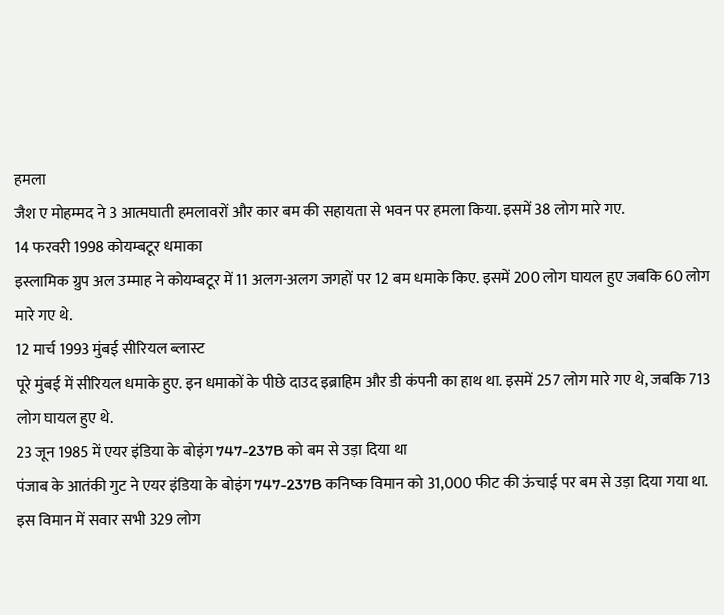हमला
जैश ए मोहम्मद ने 3 आत्मघाती हमलावरों और कार बम की सहायता से भवन पर हमला किया. इसमें 38 लोग मारे गए.
14 फरवरी 1998 कोयम्बटूर धमाका
इस्लामिक ग्रुप अल उम्माह ने कोयम्बटूर में 11 अलग-अलग जगहों पर 12 बम धमाके किए. इसमें 200 लोग घायल हुए जबकि 60 लोग मारे गए थे.
12 मार्च 1993 मुंबई सीरियल ब्लास्ट
पूरे मुंबई में सीरियल धमाके हुए. इन धमाकों के पीछे दाउद इब्राहिम और डी कंपनी का हाथ था. इसमें 257 लोग मारे गए थे, जबकि 713 लोग घायल हुए थे.
23 जून 1985 में एयर इंडिया के बोइंग 747-237B को बम से उड़ा दिया था
पंजाब के आतंकी गुट ने एयर इंडिया के बोइंग 747-237B कनिष्क विमान को 31,000 फीट की ऊंचाई पर बम से उड़ा दिया गया था. इस विमान में सवार सभी 329 लोग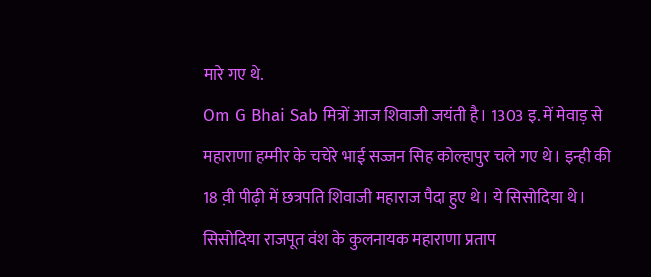मारे गए थे.
Om G Bhai Sab मित्रों आज शिवाजी जयंती है। 1303 इ. में मेवाड़ से महाराणा हम्मीर के चचेरे भाई सज्जन सिह कोल्हापुर चले गए थे। इन्ही की 18 व़ी पीढ़ी में छत्रपति शिवाजी महाराज पैदा हुए थे। ये सिसोदिया थे। सिसोदिया राजपूत वंश के कुलनायक महाराणा प्रताप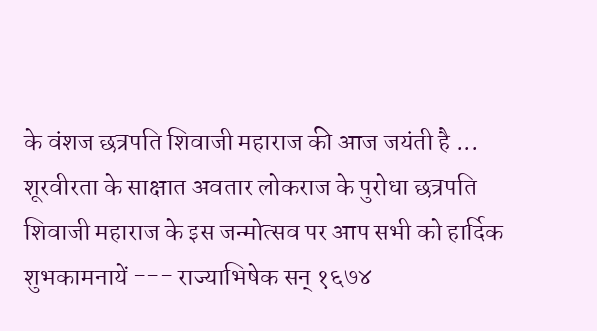के वंशज छत्रपति शिवाजी महाराज की आज जयंती है ... शूरवीरता के साक्षात अवतार लोकराज के पुरोधा छत्रपति शिवाजी महाराज के इस जन्मोत्सव पर आप सभी को हार्दिक शुभकामनायें --- राज्याभिषेक सन् १६७४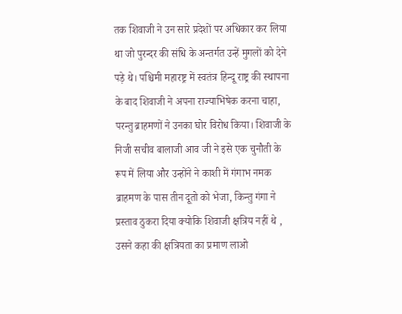तक शिवाजी ने उन सारे प्रदेशों पर अधिकार कर लिया था जो पुरन्दर की संधि के अन्तर्गत उन्हें मुगलों को देने पड़े थे। पश्चिमी महारष्ट्र में स्वतंत्र हिन्दू राष्ट्र की स्थापना के बाद शिवाजी ने अपना राज्याभिषेक करना चाहा, परन्तु ब्राहमणों ने उनका घोर विरोध किया। शिवाजी के निजी सचीव बालाजी आव जी ने इसे एक चुनौती के रूप में लिया और उन्होंने ने काशी में गंगाभ नमक ब्राहमण के पास तीन दूतो को भेजा, किन्तु गंगा ने प्रस्ताव ठुकरा दिया क्योकि शिवाजी क्षत्रिय नहीं थे , उसने कहा की क्षत्रियता का प्रमाण लाओ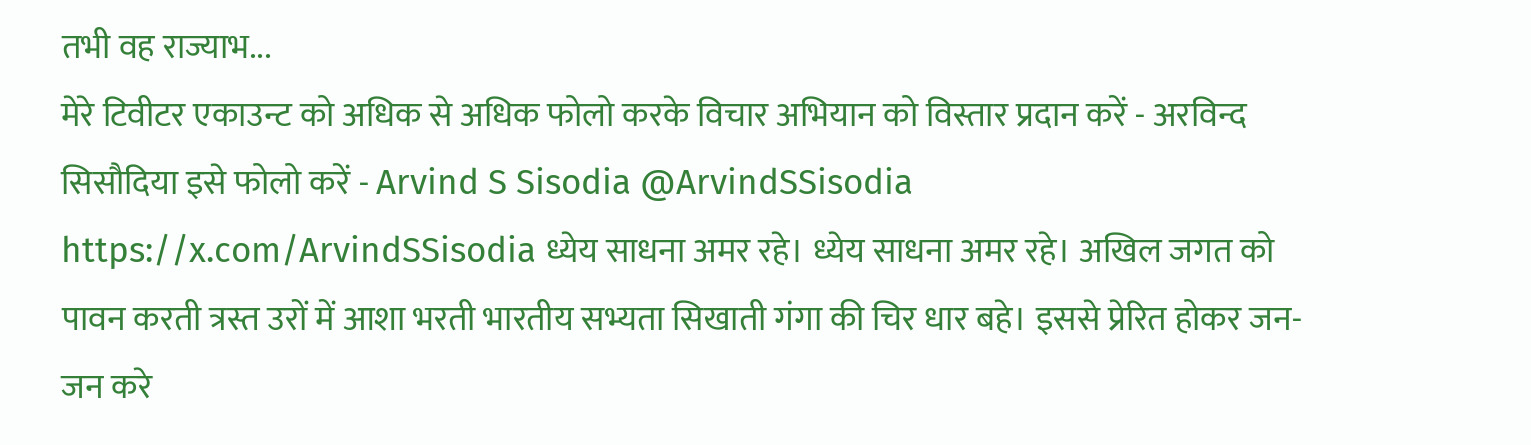तभी वह राज्याभ...
मेरे टिवीटर एकाउन्ट को अधिक से अधिक फोलो करके विचार अभियान को विस्तार प्रदान करें - अरविन्द सिसौदिया इसे फोलो करें - Arvind S Sisodia @ArvindSSisodia https://x.com/ArvindSSisodia ध्येय साधना अमर रहे। ध्येय साधना अमर रहे। अखिल जगत को पावन करती त्रस्त उरों में आशा भरती भारतीय सभ्यता सिखाती गंगा की चिर धार बहे। इससे प्रेरित होकर जन-जन करे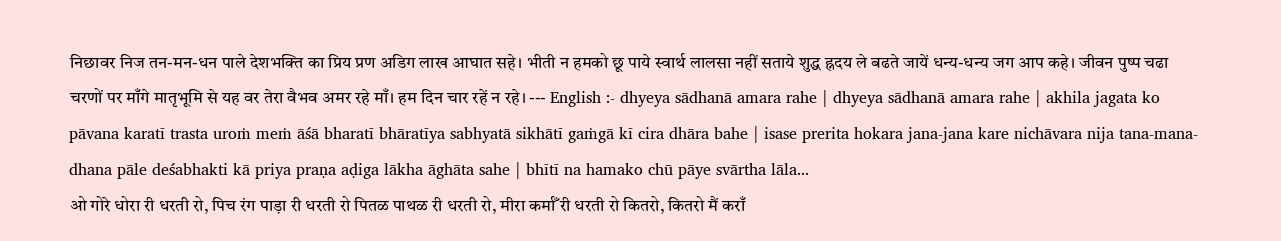निछावर निज तन-मन-धन पाले देशभक्ति का प्रिय प्रण अडिग लाख आघात सहे। भीती न हमको छू पाये स्वार्थ लालसा नहीं सताये शुद्ध ह्नदय ले बढते जायें धन्य-धन्य जग आप कहे। जीवन पुष्प चढा चरणों पर माँगे मातृभूमि से यह वर तेरा वैभव अमर रहे माँ। हम दिन चार रहें न रहे। --- English :- dhyeya sādhanā amara rahe | dhyeya sādhanā amara rahe | akhila jagata ko pāvana karatī trasta uroṁ meṁ āśā bharatī bhāratīya sabhyatā sikhātī gaṁgā kī cira dhāra bahe | isase prerita hokara jana-jana kare nichāvara nija tana-mana-dhana pāle deśabhakti kā priya praṇa aḍiga lākha āghāta sahe | bhītī na hamako chū pāye svārtha lāla...
ओ गोरे धोरा री धरती रो, पिच रंग पाड़ा री धरती रो पितळ पाथळ री धरती रो, मीरा कर्माँ री धरती रो कितरो, कितरो मैं कराँ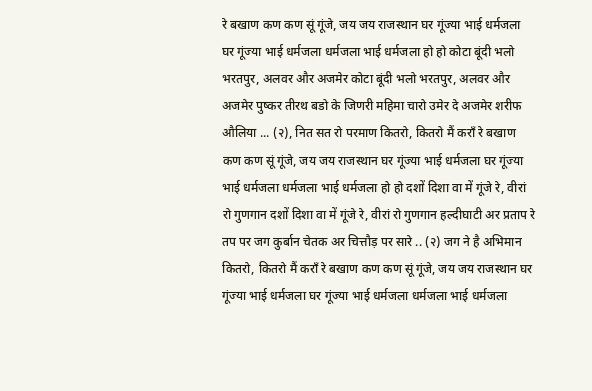रे बखाण कण कण सूं गूंजे, जय जय राजस्थान घर गूंज्या भाई धर्मजला घर गूंज्या भाई धर्मजला धर्मजला भाई धर्मजला हो हो कोटा बूंदी भलो भरतपुर, अलवर और अजमेर कोटा बूंदी भलो भरतपुर, अलवर और अजमेर पुष्कर तीरथ बडो के जिणरी महिमा चारो उमेर दे अजमेर शरीफ औलिया ... (२), नित सत रो परमाण कितरो, कितरो मैं कराँ रे बखाण कण कण सूं गूंजे, जय जय राजस्थान घर गूंज्या भाई धर्मजला घर गूंज्या भाई धर्मजला धर्मजला भाई धर्मजला हो हो दशों दिशा वा में गूंजे रे, वीरां रो गुणगान दशों दिशा वा में गूंजे रे, वीरां रो गुणगान हल्दीघाटी अर प्रताप रे तप पर जग कुर्बान चेतक अर चित्तौड़ पर सारे .. (२) जग ने है अभिमान कितरो, कितरो मैं कराँ रे बखाण कण कण सूं गूंजे, जय जय राजस्थान घर गूंज्या भाई धर्मजला घर गूंज्या भाई धर्मजला धर्मजला भाई धर्मजला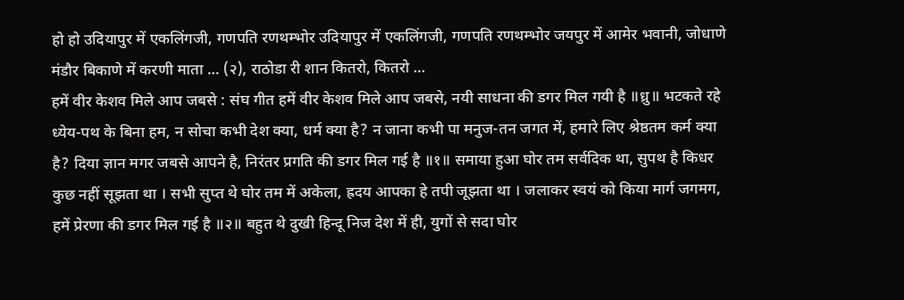हो हो उदियापुर में एकलिंगजी, गणपति रणथम्भोर उदियापुर में एकलिंगजी, गणपति रणथम्भोर जयपुर में आमेर भवानी, जोधाणे मंडौर बिकाणे में करणी माता ... (२), राठोडा री शान कितरो, कितरो ...
हमें वीर केशव मिले आप जबसे : संघ गीत हमें वीर केशव मिले आप जबसे, नयी साधना की डगर मिल गयी है ॥ध्रु॥ भटकते रहे ध्येय-पथ के बिना हम, न सोचा कभी देश क्या, धर्म क्या है? न जाना कभी पा मनुज-तन जगत में, हमारे लिए श्रेष्ठतम कर्म क्या है? दिया ज्ञान मगर जबसे आपने है, निरंतर प्रगति की डगर मिल गई है ॥१॥ समाया हुआ घोर तम सर्वदिक था, सुपथ है किधर कुछ नहीं सूझता था । सभी सुप्त थे घोर तम में अकेला, ह्रदय आपका हे तपी जूझता था । जलाकर स्वयं को किया मार्ग जगमग, हमें प्रेरणा की डगर मिल गई है ॥२॥ बहुत थे दुखी हिन्दू निज देश में ही, युगों से सदा घोर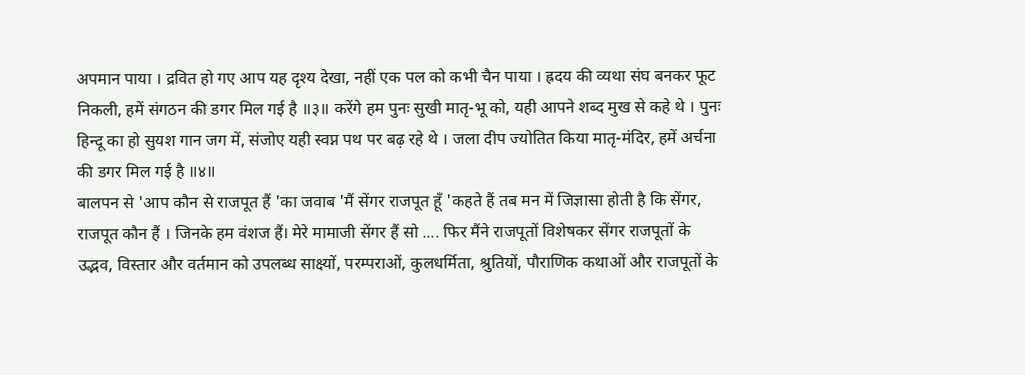अपमान पाया । द्रवित हो गए आप यह दृश्य देखा, नहीं एक पल को कभी चैन पाया । ह्रदय की व्यथा संघ बनकर फूट निकली, हमें संगठन की डगर मिल गई है ॥३॥ करेंगे हम पुनः सुखी मातृ-भू को, यही आपने शब्द मुख से कहे थे । पुनः हिन्दू का हो सुयश गान जग में, संजोए यही स्वप्न पथ पर बढ़ रहे थे । जला दीप ज्योतित किया मातृ-मंदिर, हमें अर्चना की डगर मिल गई है ॥४॥
बालपन से 'आप कौन से राजपूत हैं 'का जवाब 'मैं सेंगर राजपूत हूँ 'कहते हैं तब मन में जिज्ञासा होती है कि सेंगर, राजपूत कौन हैं । जिनके हम वंशज हैं। मेरे मामाजी सेंगर हैं सो .... फिर मैंने राजपूतों विशेषकर सेंगर राजपूतों के उद्भव, विस्तार और वर्तमान को उपलब्ध साक्ष्यों, परम्पराओं, कुलधर्मिता, श्रुतियों, पौराणिक कथाओं और राजपूतों के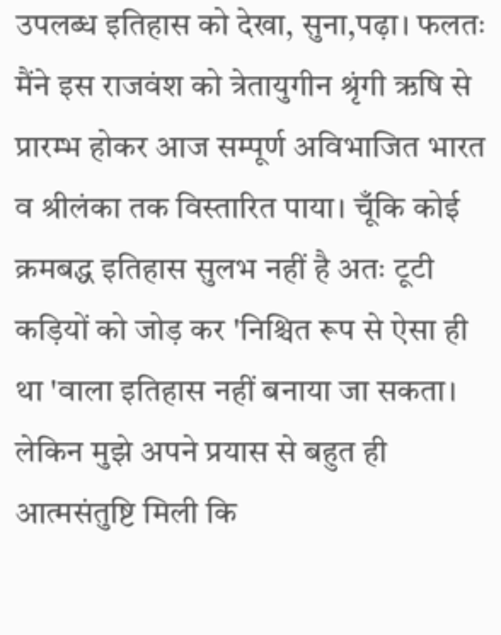उपलब्ध इतिहास को देखा, सुना,पढ़ा। फलतः मैंने इस राजवंश को त्रेतायुगीन श्रृंगी ऋषि से प्रारम्भ होकर आज सम्पूर्ण अविभाजित भारत व श्रीलंका तक विस्तारित पाया। चूँकि कोई क्रमबद्ध इतिहास सुलभ नहीं है अतः टूटी कड़ियों को जोड़ कर 'निश्चित रूप से ऐसा ही था 'वाला इतिहास नहीं बनाया जा सकता। लेकिन मुझे अपने प्रयास से बहुत ही आत्मसंतुष्टि मिली कि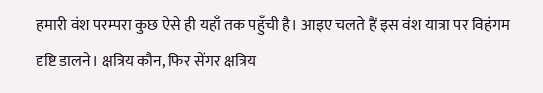हमारी वंश परम्परा कुछ ऐसे ही यहाँ तक पहुँची है। आइए चलते हैं इस वंश यात्रा पर विहंगम दृष्टि डालने। क्षत्रिय कौन, फिर सेंगर क्षत्रिय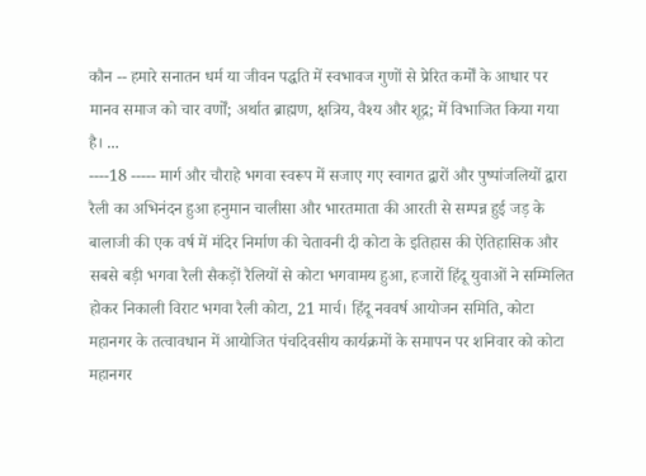कौन -- हमारे सनातन धर्म या जीवन पद्धति में स्वभावज गुणों से प्रेरित कर्मों के आधार पर मानव समाज को चार वर्णों; अर्थात ब्राह्मण, क्षत्रिय, वैश्य और शूद्र; में विभाजित किया गया है। ...
----18 ----- मार्ग और चौराहे भगवा स्वरूप में सजाए गए स्वागत द्वारों और पुष्पांजलियों द्वारा रैली का अभिनंदन हुआ हनुमान चालीसा और भारतमाता की आरती से सम्पन्न हुई जड़ के बालाजी की एक वर्ष में मंदिर निर्माण की चेतावनी दी कोटा के इतिहास की ऐतिहासिक और सबसे बड़ी भगवा रैली सैकड़ों रैलियों से कोटा भगवामय हुआ, हजारों हिंदू युवाओं ने सम्मिलित होकर निकाली विराट भगवा रैली कोटा, 21 मार्च। हिंदू नववर्ष आयोजन समिति, कोटा महानगर के तत्वावधान में आयोजित पंचदिवसीय कार्यक्रमों के समापन पर शनिवार को कोटा महानगर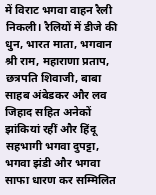में विराट भगवा वाहन रैली निकली। रैलियों में डीजे की धुन, भारत माता, भगवान श्री राम, महाराणा प्रताप, छत्रपति शिवाजी, बाबा साहब अंबेडकर और लव जिहाद सहित अनेकों झांकियां रहीं और हिंदू सहभागी भगवा दुपट्टा, भगवा झंडी और भगवा साफा धारण कर सम्मिलित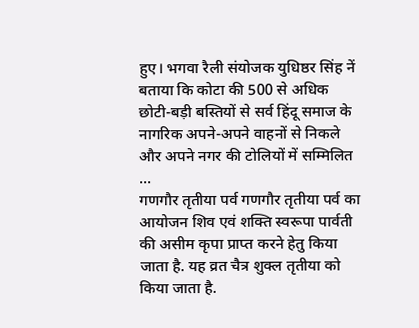हुए। भगवा रैली संयोजक युधिष्ठर सिंह नें बताया कि कोटा की 500 से अधिक छोटी-बड़ी बस्तियों से सर्व हिंदू समाज के नागरिक अपने-अपने वाहनों से निकले और अपने नगर की टोलियों में सम्मिलित ...
गणगौर तृतीया पर्व गणगौर तृतीया पर्व का आयोजन शिव एवं शक्ति स्वरूपा पार्वती की असीम कृपा प्राप्त करने हेतु किया जाता है. यह व्रत चैत्र शुक्ल तृतीया को किया जाता है.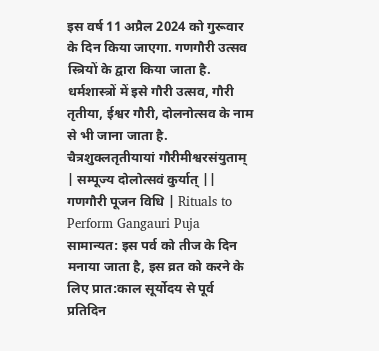इस वर्ष 11 अप्रैल 2024 को गुरूवार के दिन किया जाएगा. गणगौरी उत्सव स्त्रियों के द्वारा किया जाता है. धर्मशास्त्रों में इसे गौरी उत्सव, गौरी तृतीया, ईश्वर गौरी, दोलनोत्सव के नाम से भी जाना जाता है. चैत्रशुक्लतृतीयायां गौरीमीश्वरसंयुताम् | सम्पूज्य दोलोत्सवं कुर्यात् || गणगौरी पूजन विधि | Rituals to Perform Gangauri Puja सामान्यत: इस पर्व को तीज के दिन मनाया जाता है, इस व्रत को करने के लिए प्रात:काल सूर्योदय से पूर्व प्रतिदिन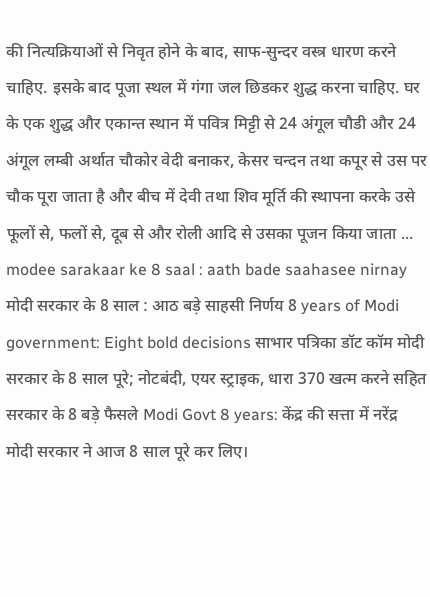की नित्यक्रियाओं से निवृत होने के बाद, साफ-सुन्दर वस्त्र धारण करने चाहिए. इसके बाद पूजा स्थल में गंगा जल छिडकर शुद्ध करना चाहिए. घर के एक शुद्ध और एकान्त स्थान में पवित्र मिट्टी से 24 अंगूल चौडी और 24 अंगूल लम्बी अर्थात चौकोर वेदी बनाकर, केसर चन्दन तथा कपूर से उस पर चौक पूरा जाता है और बीच में देवी तथा शिव मूर्ति की स्थापना करके उसे फूलों से, फलों से, दूब से और रोली आदि से उसका पूजन किया जाता ...
modee sarakaar ke 8 saal : aath bade saahasee nirnay मोदी सरकार के 8 साल : आठ बड़े साहसी निर्णय 8 years of Modi government: Eight bold decisions साभार पत्रिका डॉट कॉम मोदी सरकार के 8 साल पूरे; नोटबंदी, एयर स्ट्राइक, धारा 370 खत्म करने सहित सरकार के 8 बड़े फैसले Modi Govt 8 years: केंद्र की सत्ता में नरेंद्र मोदी सरकार ने आज 8 साल पूरे कर लिए।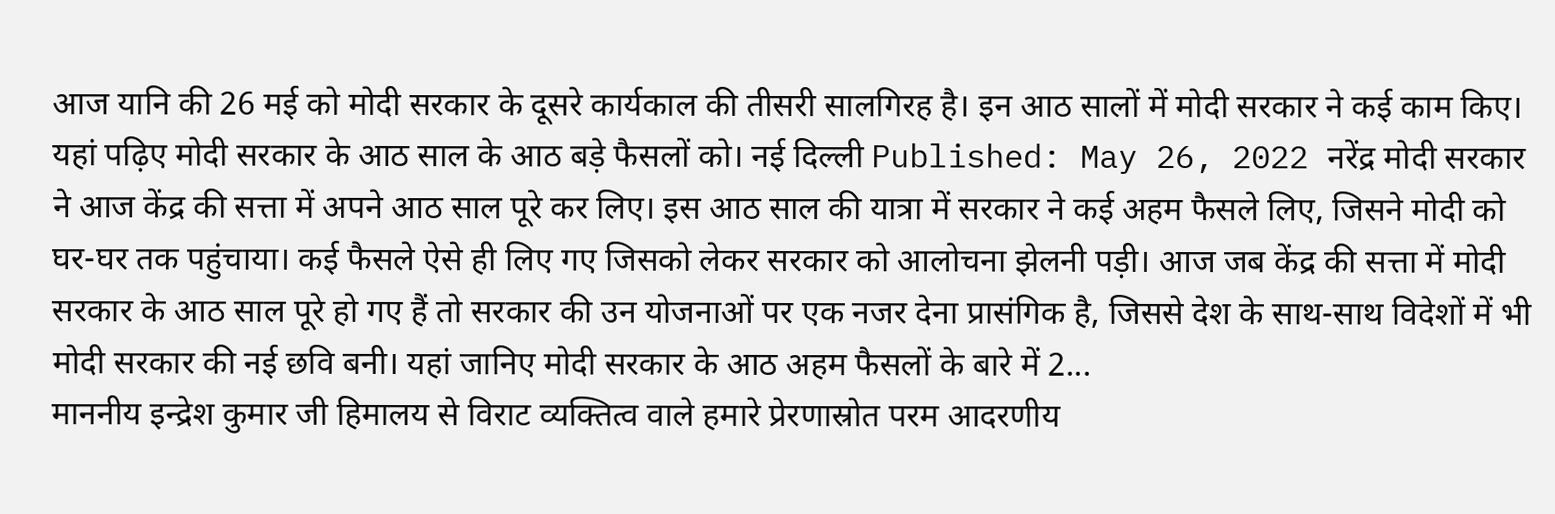आज यानि की 26 मई को मोदी सरकार के दूसरे कार्यकाल की तीसरी सालगिरह है। इन आठ सालों में मोदी सरकार ने कई काम किए। यहां पढ़िए मोदी सरकार के आठ साल के आठ बड़े फैसलों को। नई दिल्ली Published: May 26, 2022 नरेंद्र मोदी सरकार ने आज केंद्र की सत्ता में अपने आठ साल पूरे कर लिए। इस आठ साल की यात्रा में सरकार ने कई अहम फैसले लिए, जिसने मोदी को घर-घर तक पहुंचाया। कई फैसले ऐसे ही लिए गए जिसको लेकर सरकार को आलोचना झेलनी पड़ी। आज जब केंद्र की सत्ता में मोदी सरकार के आठ साल पूरे हो गए हैं तो सरकार की उन योजनाओं पर एक नजर देना प्रासंगिक है, जिससे देश के साथ-साथ विदेशों में भी मोदी सरकार की नई छवि बनी। यहां जानिए मोदी सरकार के आठ अहम फैसलों के बारे में 2...
माननीय इन्द्रेश कुमार जी हिमालय से विराट व्यक्तित्व वाले हमारे प्रेरणास्रोत परम आदरणीय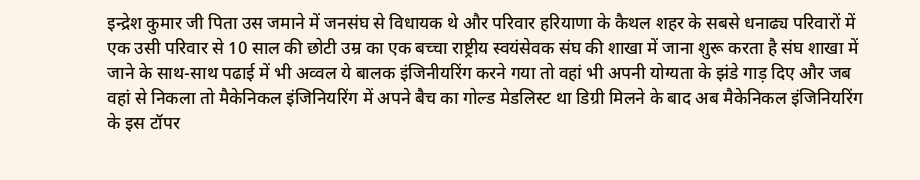इन्द्रेश कुमार जी पिता उस जमाने में जनसंघ से विधायक थे और परिवार हरियाणा के कैथल शहर के सबसे धनाढ्य परिवारों में एक उसी परिवार से 10 साल की छोटी उम्र का एक बच्चा राष्ट्रीय स्वयंसेवक संघ की शाखा में जाना शुरू करता है संघ शाखा में जाने के साथ-साथ पढाई में भी अव्वल ये बालक इंजिनीयरिंग करने गया तो वहां भी अपनी योग्यता के झंडे गाड़ दिए और जब वहां से निकला तो मैकेनिकल इंजिनियरिंग में अपने बैच का गोल्ड मेडलिस्ट था डिग्री मिलने के बाद अब मैकेनिकल इंजिनियरिंग के इस टॉपर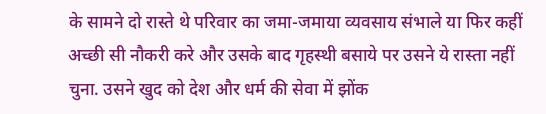के सामने दो रास्ते थे परिवार का जमा-जमाया व्यवसाय संभाले या फिर कहीं अच्छी सी नौकरी करे और उसके बाद गृहस्थी बसाये पर उसने ये रास्ता नहीं चुना. उसने खुद को देश और धर्म की सेवा में झोंक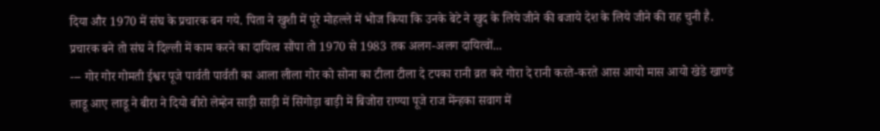दिया और 1970 में संघ के प्रचारक बन गये. पिता ने खुशी में पूरे मोहल्ले में भोज किया कि उनके बेटे ने खुद के लिये जीने की बजाये देश के लिये जीने की राह चुनी है. प्रचारक बने तो संघ ने दिल्ली में काम करने का दायित्व सौंपा तो 1970 से 1983 तक अलग-अलग दायित्वों...
--- गोर गोर गोमती ईश्वर पूजे पार्वती पार्वती का आला लीला गोर को सोना का टीला टीला दे टपका रानी व्रत करे गोरा दे रानी करते-करते आस आयो मास आयो खेडे खाण्डे लाडू आए लाडू ने बीरा ने दियो बीरो लेम्हेन साड़ी साड़ी में सिंगोड़ा बाड़ी में बिजोरा राण्या पूजे राज मेंन्हका सवाग में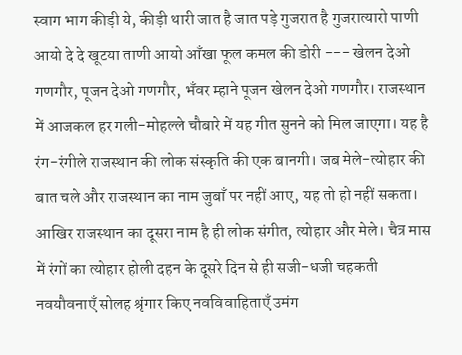स्वाग भाग कीड़ी ये, कीड़ी थारी जात है जात पड़े गुजरात है गुजरात्यारो पाणी आयो दे दे खूटया ताणी आयो आँखा फूल कमल की डोरी --- खेलन देओ गणगौर, पूजन देओ गणगौर, भँवर म्हाने पूजन खेलन देओ गणगौर। राजस्थान में आजकल हर गली-मोहल्ले चौबारे में यह गीत सुनने को मिल जाएगा। यह है रंग-रंगीले राजस्थान की लोक संस्कृति की एक बानगी। जब मेले-त्योहार की बात चले और राजस्थान का नाम जुबाँ पर नहीं आए, यह तो हो नहीं सकता। आखिर राजस्थान का दूसरा नाम है ही लोक संगीत, त्योहार और मेले। चैत्र मास में रंगों का त्योहार होली दहन के दूसरे दिन से ही सजी-धजी चहकती नवयौवनाएँ सोलह श्रृंगार किए नवविवाहिताएँ उमंग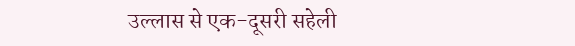उल्लास से एक-दूसरी सहेली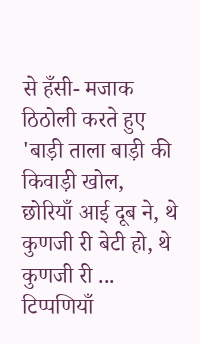से हँसी- मजाक ठिठोली करते हुए 'बाड़ी ताला बाड़ी की किवाड़ी खोल, छोरियाँ आई दूब ने, थे कुणजी री बेटी हो, थे कुणजी री ...
टिप्पणियाँ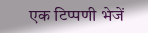एक टिप्पणी भेजें